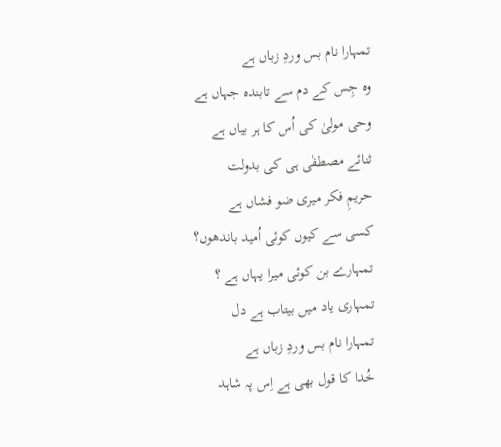تمہارا نام بس وردِ زباں ہے
وہ جِس کے دم سے تابندہ جہاں ہے
وحی مولیٰ کی اُس کا ہر بیاں ہے
ثنائے مصطفٰی ہی کی بدولت
حریمِ فکر میری ضو فشاں ہے
کسی سے کیوں کوئی اُمید باندھوں؟
تمہارے بن کوئی میرا یہاں ہے ؟
تمہاری یاد میں بیتاب ہے دل
تمہارا نام بس وردِ زباں ہے
خُدا کا قول بھی ہے اِس پہ شاہد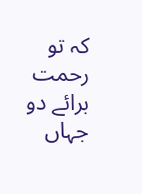کہ تو رحمت برائے دو جہاں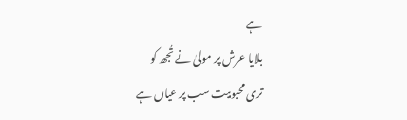ہے
بلایا عرش پر مولیٰ نے تُجھ کو
تری محبوبیت سب پر عیاں ہے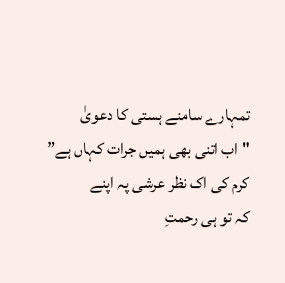تمہارے سامنے ہستی کا دعویٰ
"اب اتنی بھی ہمیں جرات کہاں ہے”
کرم کی اک نظر عرشی پہ اپنے
کہ تو ہی رحمتِ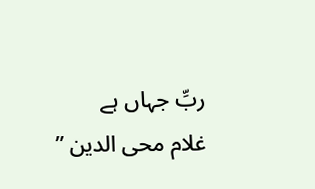ربِّ جہاں ہے
غلام محی الدین ”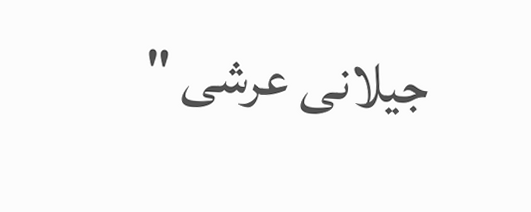جیلانی عرشی "